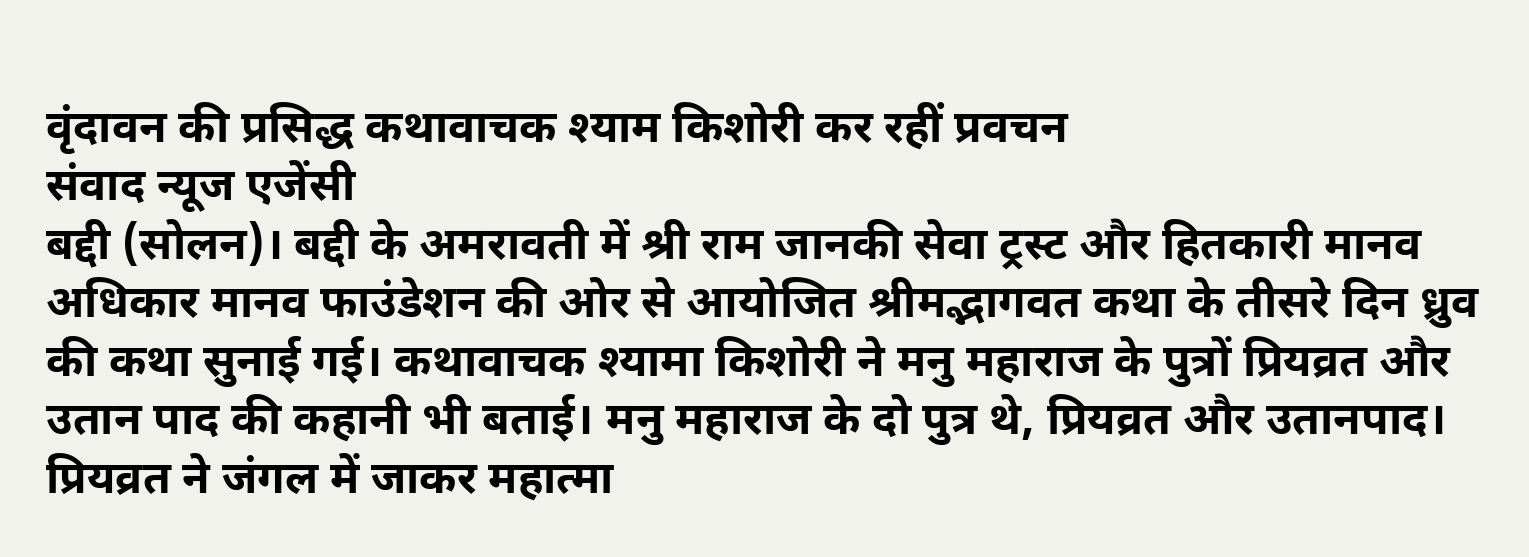वृंदावन की प्रसिद्ध कथावाचक श्याम किशोरी कर रहीं प्रवचन
संवाद न्यूज एजेंसी
बद्दी (सोलन)। बद्दी के अमरावती में श्री राम जानकी सेवा ट्रस्ट और हितकारी मानव अधिकार मानव फाउंडेशन की ओर से आयोजित श्रीमद्भागवत कथा के तीसरे दिन ध्रुव की कथा सुनाई गई। कथावाचक श्यामा किशोरी ने मनु महाराज के पुत्रों प्रियव्रत और उतान पाद की कहानी भी बताई। मनु महाराज के दो पुत्र थे, प्रियव्रत और उतानपाद। प्रियव्रत ने जंगल में जाकर महात्मा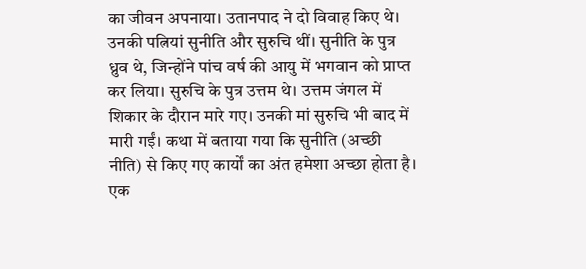का जीवन अपनाया। उतानपाद ने दो विवाह किए थे। उनकी पत्नियां सुनीति और सुरुचि थीं। सुनीति के पुत्र ध्रुव थे, जिन्होंने पांच वर्ष की आयु में भगवान को प्राप्त कर लिया। सुरुचि के पुत्र उत्तम थे। उत्तम जंगल में शिकार के दौरान मारे गए। उनकी मां सुरुचि भी बाद में मारी गईं। कथा में बताया गया कि सुनीति (अच्छी नीति) से किए गए कार्यों का अंत हमेशा अच्छा होता है। एक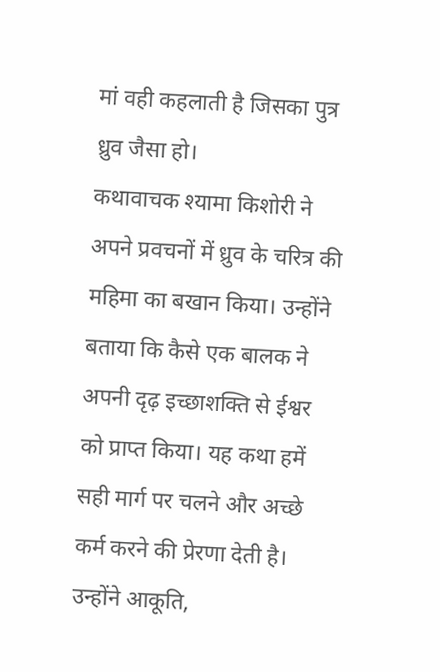मां वही कहलाती है जिसका पुत्र ध्रुव जैसा हो।
कथावाचक श्यामा किशोरी ने अपने प्रवचनों में ध्रुव के चरित्र की महिमा का बखान किया। उन्होंने बताया कि कैसे एक बालक ने अपनी दृढ़ इच्छाशक्ति से ईश्वर को प्राप्त किया। यह कथा हमें सही मार्ग पर चलने और अच्छे कर्म करने की प्रेरणा देती है। उन्होंने आकूति,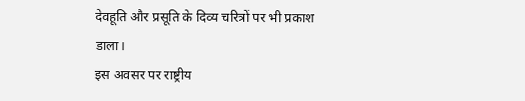देवहूति और प्रसूति के दिव्य चरित्रों पर भी प्रकाश डाला।
इस अवसर पर राष्ट्रीय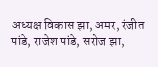अध्यक्ष विकास झा, अमर, रंजीत पांडे, राजेश पांडे, सरोज झा,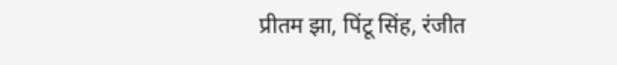प्रीतम झा, पिंटू सिंह, रंजीत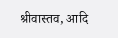श्रीवास्तव, आदि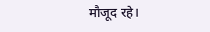मौजूद रहे।